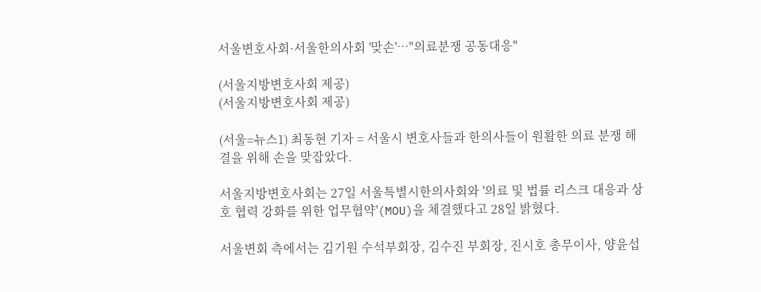서울변호사회·서울한의사회 '맞손'…"의료분쟁 공동대응"

(서울지방변호사회 제공)
(서울지방변호사회 제공)

(서울=뉴스1) 최동현 기자 = 서울시 변호사들과 한의사들이 원활한 의료 분쟁 해결을 위해 손을 맞잡았다.

서울지방변호사회는 27일 서울특별시한의사회와 '의료 및 법률 리스크 대응과 상호 협력 강화를 위한 업무협약'(MOU)을 체결했다고 28일 밝혔다.

서울변회 측에서는 김기원 수석부회장, 김수진 부회장, 진시호 총무이사, 양윤섭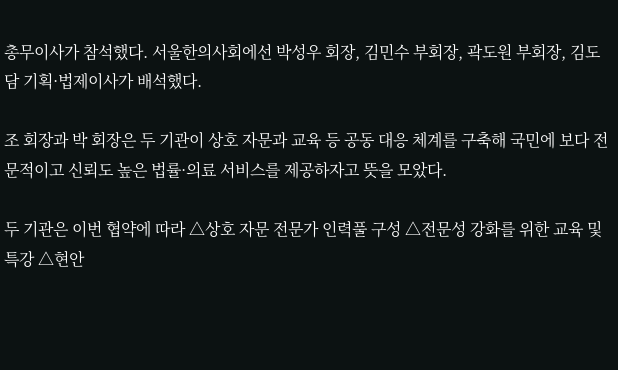총무이사가 참석했다. 서울한의사회에선 박성우 회장, 김민수 부회장, 곽도원 부회장, 김도담 기획·법제이사가 배석했다.

조 회장과 박 회장은 두 기관이 상호 자문과 교육 등 공동 대응 체계를 구축해 국민에 보다 전문적이고 신뢰도 높은 법률·의료 서비스를 제공하자고 뜻을 모았다.

두 기관은 이번 협약에 따라 △상호 자문 전문가 인력풀 구성 △전문성 강화를 위한 교육 및 특강 △현안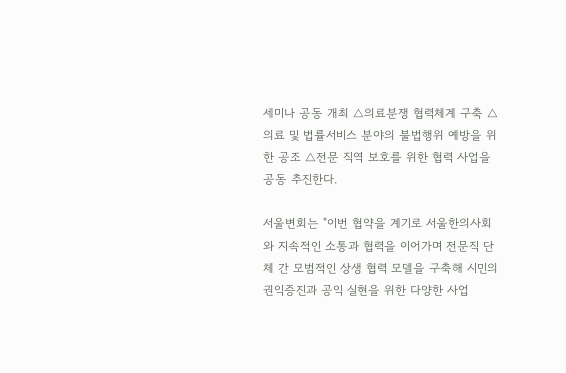세미나 공동 개최 △의료분쟁 협력체계 구축 △의료 및 법률서비스 분야의 불법행위 예방을 위한 공조 △전문 직역 보호를 위한 협력 사업을 공동 추진한다.

서울변회는 "이번 협약을 계기로 서울한의사회와 지속적인 소통과 협력을 이어가며 전문직 단체 간 모범적인 상생 협력 모델을 구축해 시민의 권익증진과 공익 실현을 위한 다양한 사업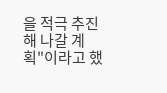을 적극 추진해 나갈 계획"이라고 했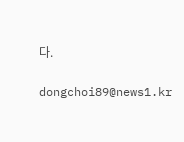다.

dongchoi89@news1.kr